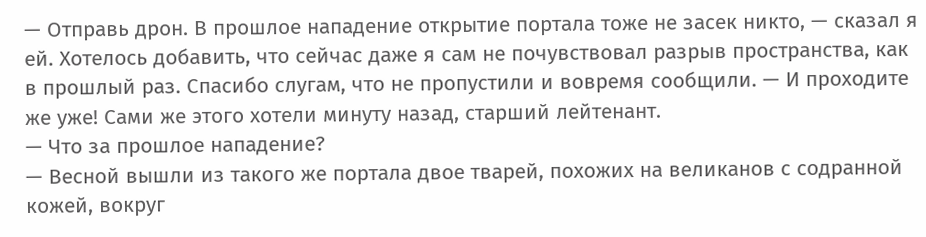— Отправь дрон. В прошлое нападение открытие портала тоже не засек никто, — сказал я ей. Хотелось добавить, что сейчас даже я сам не почувствовал разрыв пространства, как в прошлый раз. Спасибо слугам, что не пропустили и вовремя сообщили. — И проходите же уже! Сами же этого хотели минуту назад, старший лейтенант.
— Что за прошлое нападение?
— Весной вышли из такого же портала двое тварей, похожих на великанов с содранной кожей, вокруг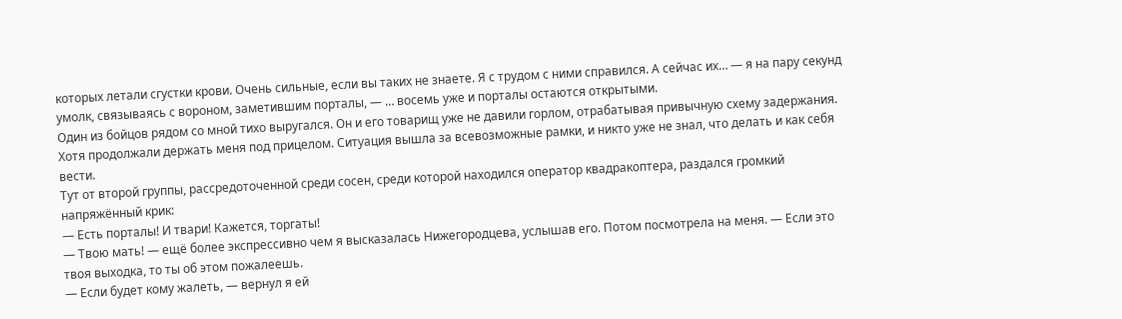которых летали сгустки крови. Очень сильные, если вы таких не знаете. Я с трудом с ними справился. А сейчас их… — я на пару секунд умолк, связываясь с вороном, заметившим порталы, — … восемь уже и порталы остаются открытыми.
Один из бойцов рядом со мной тихо выругался. Он и его товарищ уже не давили горлом, отрабатывая привычную схему задержания. Хотя продолжали держать меня под прицелом. Ситуация вышла за всевозможные рамки, и никто уже не знал, что делать и как себя вести.
Тут от второй группы, рассредоточенной среди сосен, среди которой находился оператор квадракоптера, раздался громкий напряжённый крик:
— Есть порталы! И твари! Кажется, торгаты!
— Твою мать! — ещё более экспрессивно чем я высказалась Нижегородцева, услышав его. Потом посмотрела на меня. — Если это твоя выходка, то ты об этом пожалеешь.
— Если будет кому жалеть, — вернул я ей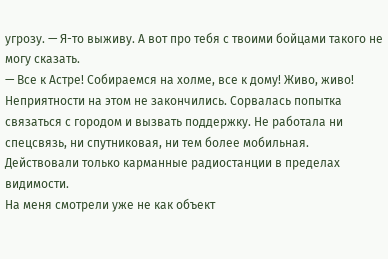угрозу. — Я-то выживу. А вот про тебя с твоими бойцами такого не могу сказать.
— Все к Астре! Собираемся на холме, все к дому! Живо, живо!
Неприятности на этом не закончились. Сорвалась попытка связаться с городом и вызвать поддержку. Не работала ни спецсвязь, ни спутниковая, ни тем более мобильная. Действовали только карманные радиостанции в пределах видимости.
На меня смотрели уже не как объект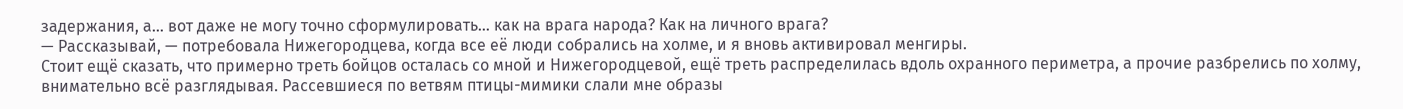задержания, а… вот даже не могу точно сформулировать… как на врага народа? Как на личного врага?
— Рассказывай, — потребовала Нижегородцева, когда все её люди собрались на холме, и я вновь активировал менгиры.
Стоит ещё сказать, что примерно треть бойцов осталась со мной и Нижегородцевой, ещё треть распределилась вдоль охранного периметра, а прочие разбрелись по холму, внимательно всё разглядывая. Рассевшиеся по ветвям птицы-мимики слали мне образы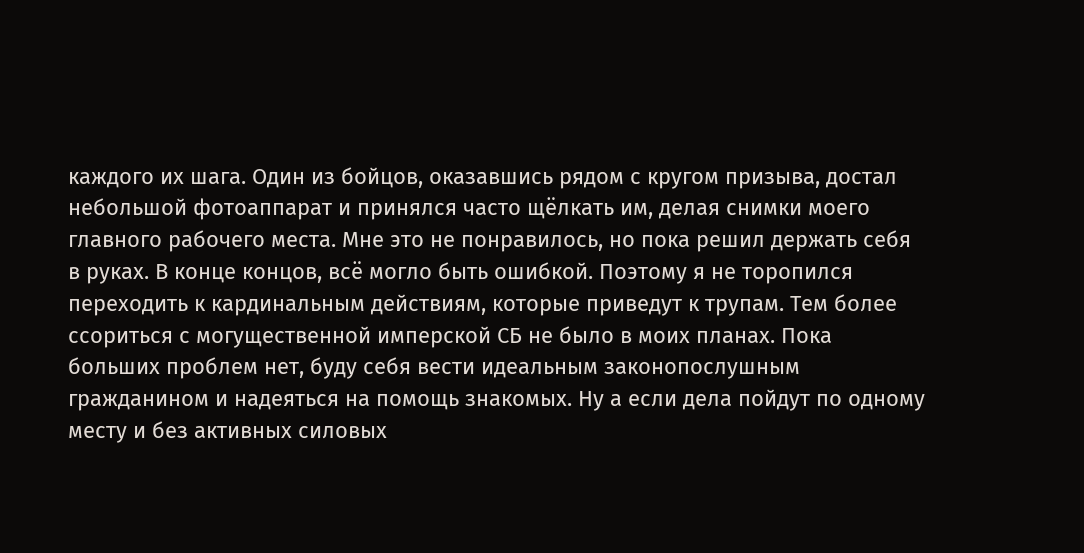каждого их шага. Один из бойцов, оказавшись рядом с кругом призыва, достал небольшой фотоаппарат и принялся часто щёлкать им, делая снимки моего главного рабочего места. Мне это не понравилось, но пока решил держать себя в руках. В конце концов, всё могло быть ошибкой. Поэтому я не торопился переходить к кардинальным действиям, которые приведут к трупам. Тем более ссориться с могущественной имперской СБ не было в моих планах. Пока больших проблем нет, буду себя вести идеальным законопослушным гражданином и надеяться на помощь знакомых. Ну а если дела пойдут по одному месту и без активных силовых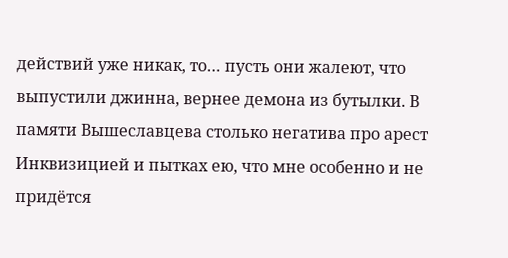действий уже никак, то… пусть они жалеют, что выпустили джинна, вернее демона из бутылки. В памяти Вышеславцева столько негатива про арест Инквизицией и пытках ею, что мне особенно и не придётся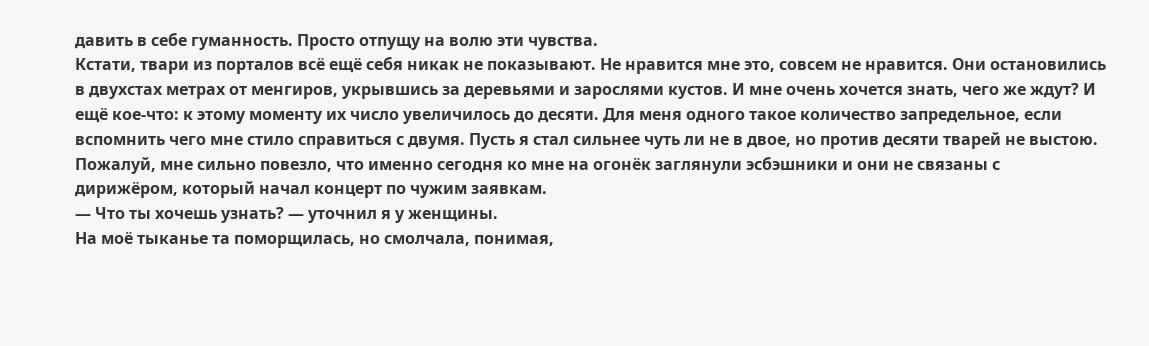давить в себе гуманность. Просто отпущу на волю эти чувства.
Кстати, твари из порталов всё ещё себя никак не показывают. Не нравится мне это, совсем не нравится. Они остановились в двухстах метрах от менгиров, укрывшись за деревьями и зарослями кустов. И мне очень хочется знать, чего же ждут? И ещё кое-что: к этому моменту их число увеличилось до десяти. Для меня одного такое количество запредельное, если вспомнить чего мне стило справиться с двумя. Пусть я стал сильнее чуть ли не в двое, но против десяти тварей не выстою. Пожалуй, мне сильно повезло, что именно сегодня ко мне на огонёк заглянули эсбэшники и они не связаны с дирижёром, который начал концерт по чужим заявкам.
— Что ты хочешь узнать? — уточнил я у женщины.
На моё тыканье та поморщилась, но смолчала, понимая,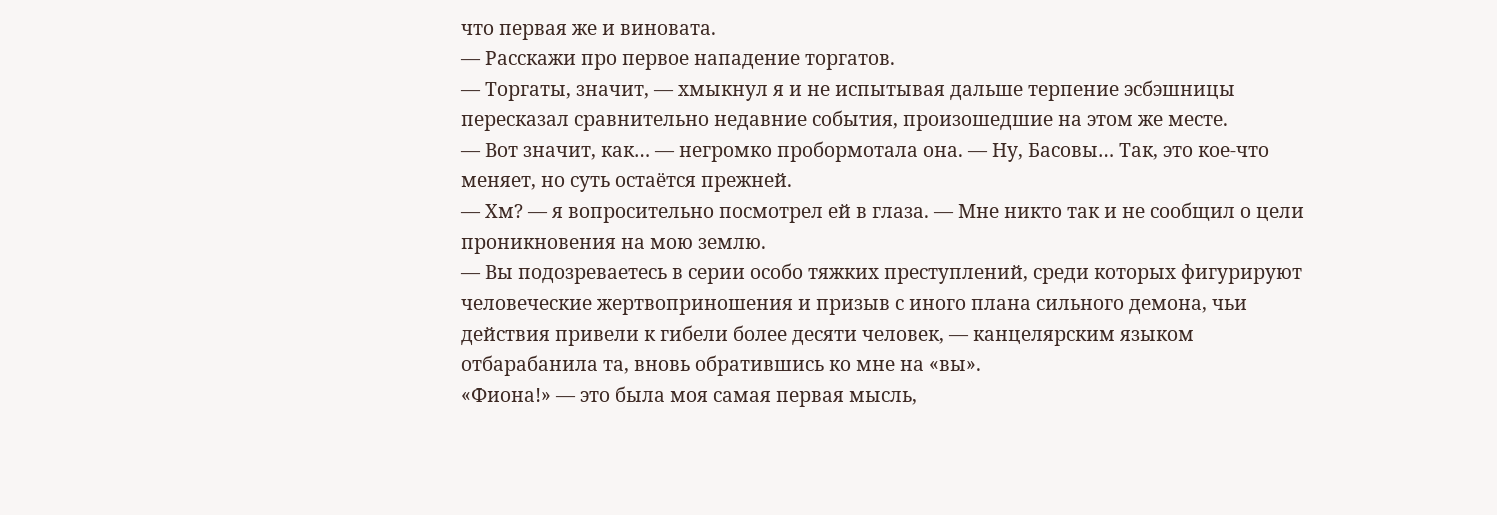что первая же и виновата.
— Расскажи про первое нападение торгатов.
— Торгаты, значит, — хмыкнул я и не испытывая дальше терпение эсбэшницы пересказал сравнительно недавние события, произошедшие на этом же месте.
— Вот значит, как… — негромко пробормотала она. — Ну, Басовы… Так, это кое-что меняет, но суть остаётся прежней.
— Хм? — я вопросительно посмотрел ей в глаза. — Мне никто так и не сообщил о цели проникновения на мою землю.
— Вы подозреваетесь в серии особо тяжких преступлений, среди которых фигурируют человеческие жертвоприношения и призыв с иного плана сильного демона, чьи действия привели к гибели более десяти человек, — канцелярским языком отбарабанила та, вновь обратившись ко мне на «вы».
«Фиона!» — это была моя самая первая мысль,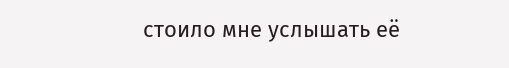стоило мне услышать её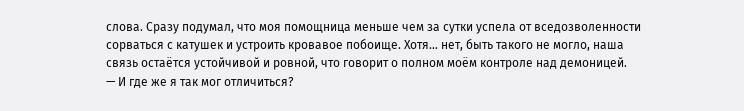слова. Сразу подумал, что моя помощница меньше чем за сутки успела от вседозволенности сорваться с катушек и устроить кровавое побоище. Хотя… нет, быть такого не могло, наша связь остаётся устойчивой и ровной, что говорит о полном моём контроле над демоницей.
— И где же я так мог отличиться?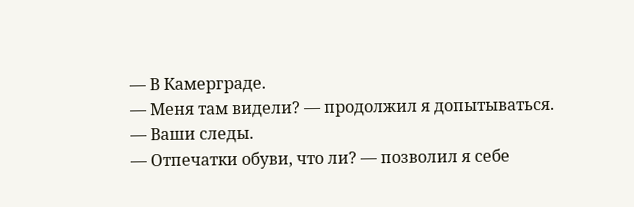— В Камерграде.
— Меня там видели? — продолжил я допытываться.
— Ваши следы.
— Отпечатки обуви, что ли? — позволил я себе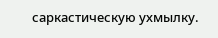саркастическую ухмылку.